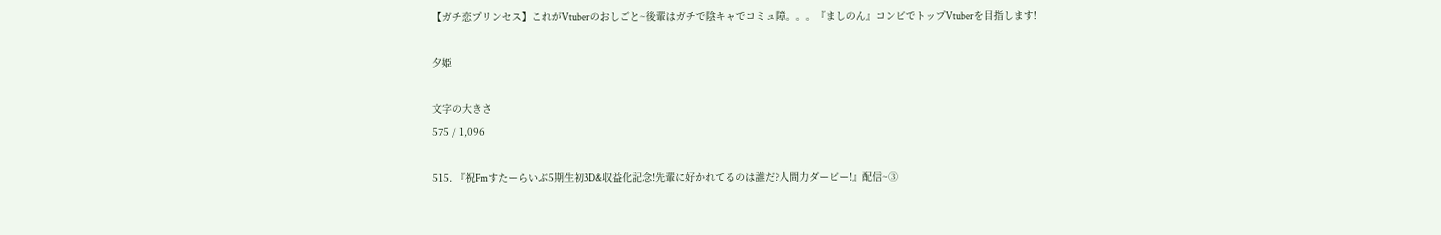【ガチ恋プリンセス】これがVtuberのおしごと~後輩はガチで陰キャでコミュ障。。。『ましのん』コンビでトップVtuberを目指します!

夕姫

文字の大きさ
575 / 1,096

515. 『祝Fmすたーらいぶ5期生初3D&収益化記念!先輩に好かれてるのは誰だ?人間力ダービー!』配信~③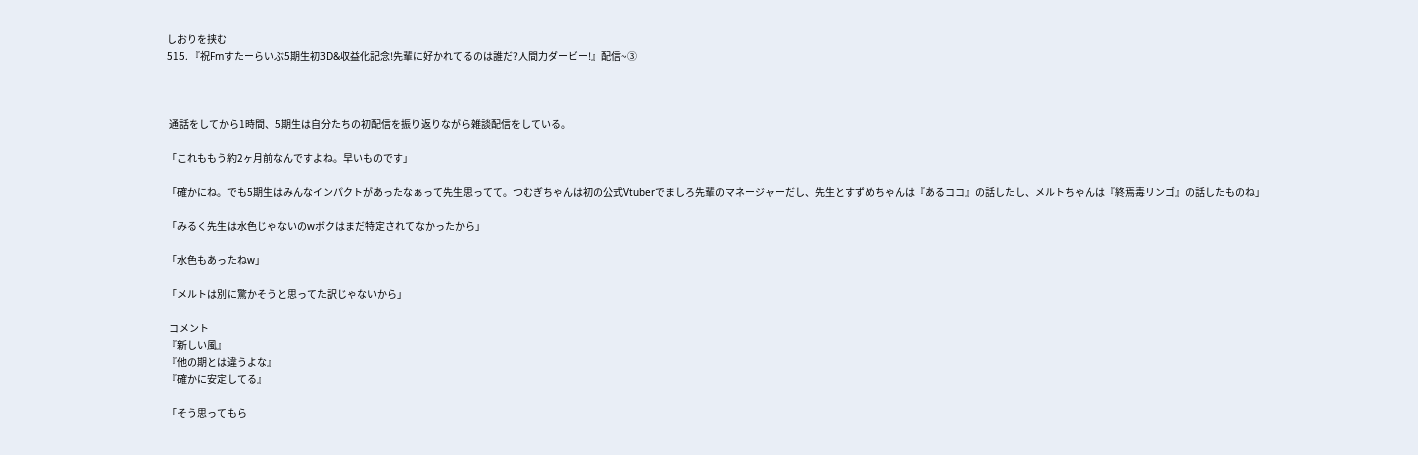しおりを挟む
515. 『祝Fmすたーらいぶ5期生初3D&収益化記念!先輩に好かれてるのは誰だ?人間力ダービー!』配信~③



 通話をしてから1時間、5期生は自分たちの初配信を振り返りながら雑談配信をしている。

「これももう約2ヶ月前なんですよね。早いものです」

「確かにね。でも5期生はみんなインパクトがあったなぁって先生思ってて。つむぎちゃんは初の公式Vtuberでましろ先輩のマネージャーだし、先生とすずめちゃんは『あるココ』の話したし、メルトちゃんは『終焉毒リンゴ』の話したものね」

「みるく先生は水色じゃないのwボクはまだ特定されてなかったから」

「水色もあったねw」

「メルトは別に驚かそうと思ってた訳じゃないから」

 コメント
『新しい風』
『他の期とは違うよな』
『確かに安定してる』

「そう思ってもら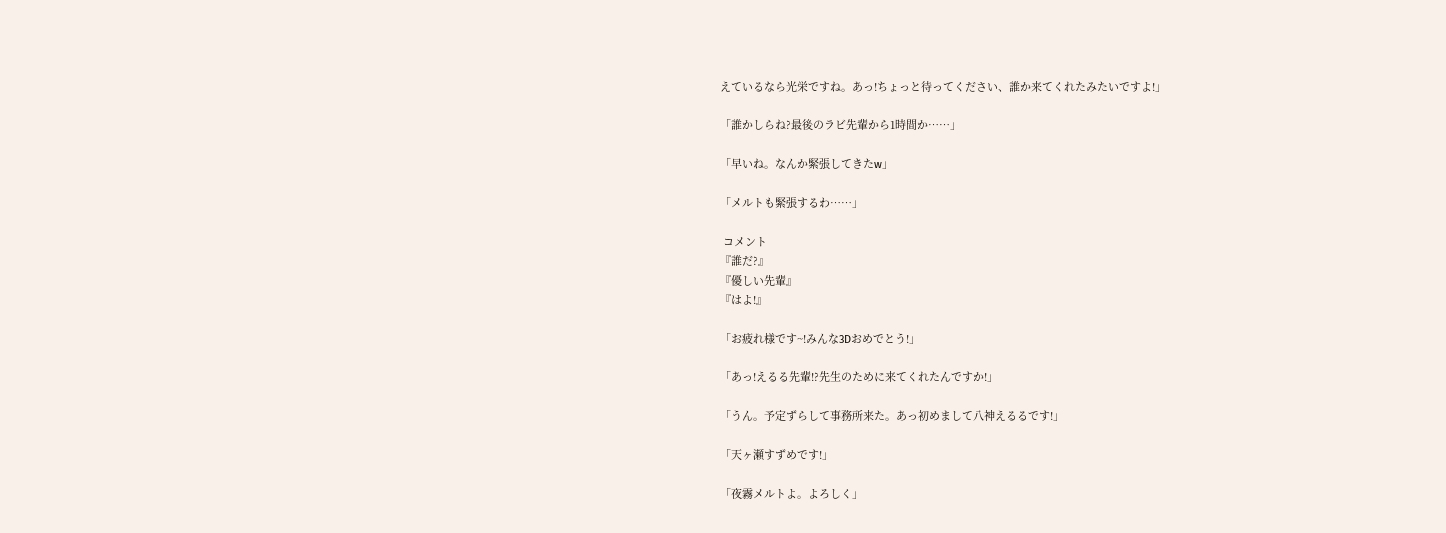えているなら光栄ですね。あっ!ちょっと待ってください、誰か来てくれたみたいですよ!」

「誰かしらね?最後のラビ先輩から1時間か……」

「早いね。なんか緊張してきたw」

「メルトも緊張するわ……」

 コメント
『誰だ?』
『優しい先輩』
『はよ!』

「お疲れ様です~!みんな3Dおめでとう!」

「あっ!えるる先輩!?先生のために来てくれたんですか!」

「うん。予定ずらして事務所来た。あっ初めまして八神えるるです!」

「天ヶ瀬すずめです!」

「夜霧メルトよ。よろしく」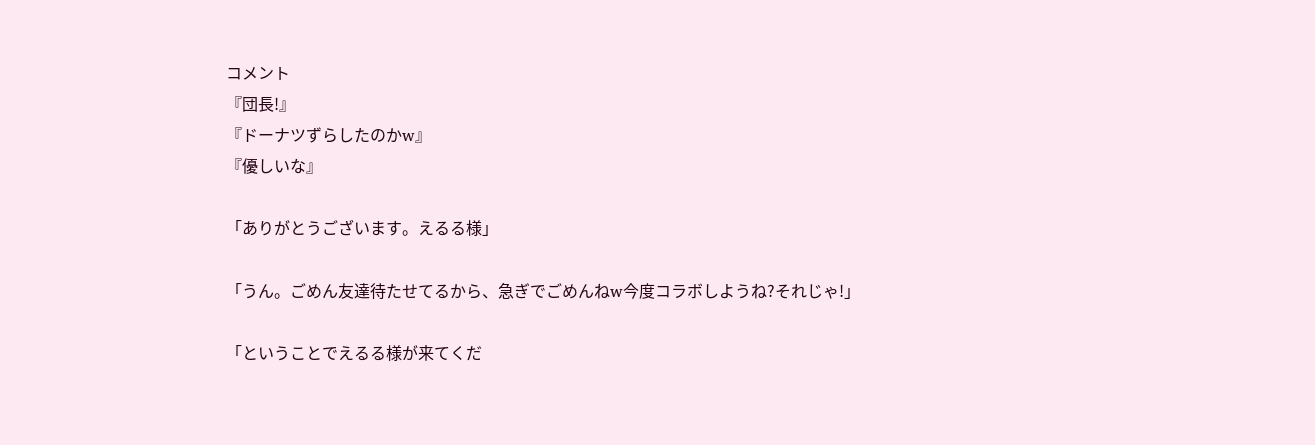コメント
『団長!』
『ドーナツずらしたのかw』
『優しいな』

「ありがとうございます。えるる様」

「うん。ごめん友達待たせてるから、急ぎでごめんねw今度コラボしようね?それじゃ!」

「ということでえるる様が来てくだ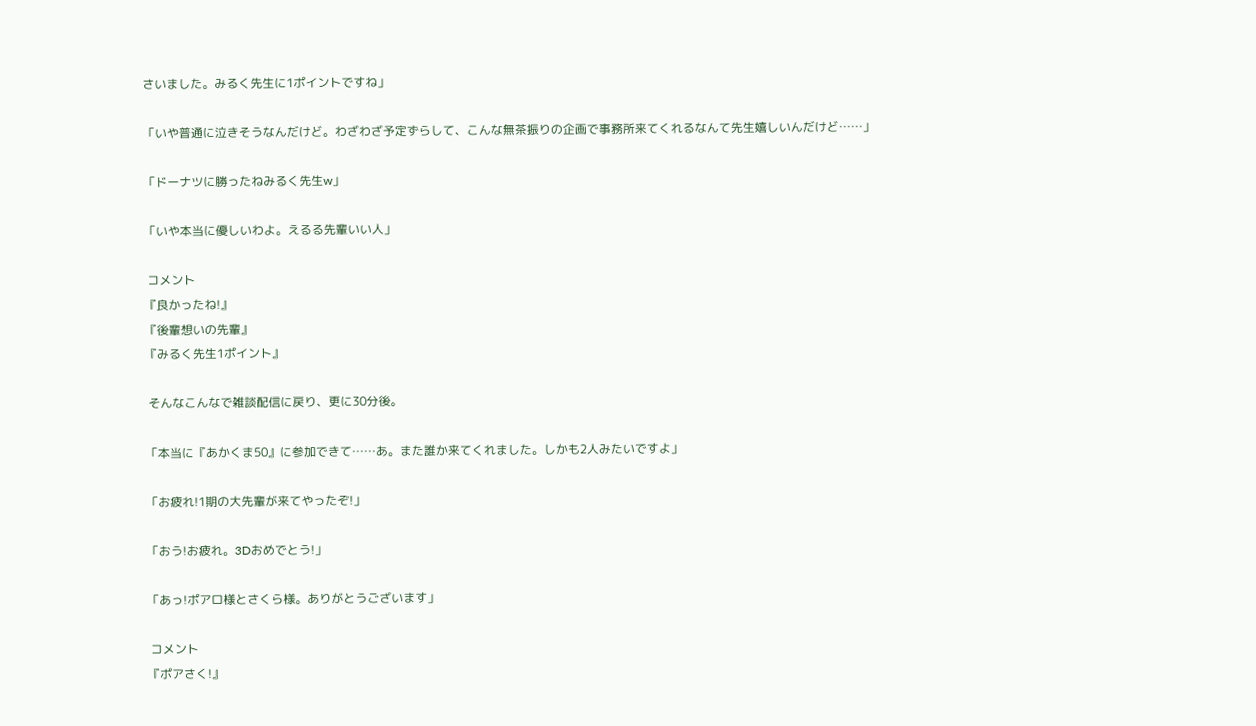さいました。みるく先生に1ポイントですね」

「いや普通に泣きそうなんだけど。わざわざ予定ずらして、こんな無茶振りの企画で事務所来てくれるなんて先生嬉しいんだけど……」

「ドーナツに勝ったねみるく先生w」

「いや本当に優しいわよ。えるる先輩いい人」

 コメント
『良かったね!』
『後輩想いの先輩』
『みるく先生1ポイント』

 そんなこんなで雑談配信に戻り、更に30分後。

「本当に『あかくま50』に参加できて……あ。また誰か来てくれました。しかも2人みたいですよ」

「お疲れ!1期の大先輩が来てやったぞ!」

「おう!お疲れ。3Dおめでとう!」

「あっ!ポアロ様とさくら様。ありがとうございます」

 コメント
『ポアさく!』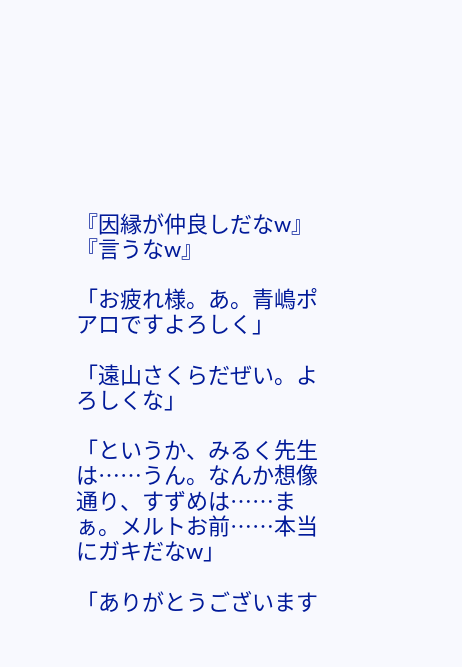『因縁が仲良しだなw』
『言うなw』

「お疲れ様。あ。青嶋ポアロですよろしく」

「遠山さくらだぜい。よろしくな」

「というか、みるく先生は……うん。なんか想像通り、すずめは……まぁ。メルトお前……本当にガキだなw」

「ありがとうございます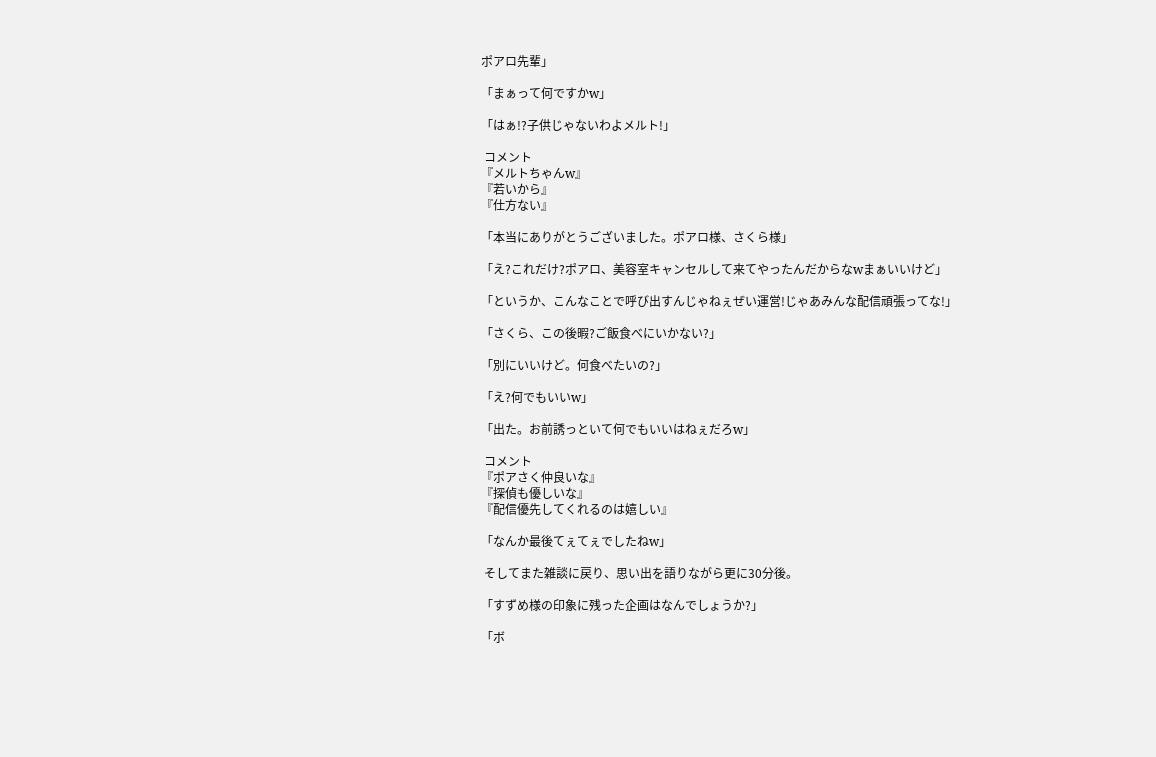ポアロ先輩」

「まぁって何ですかw」

「はぁ!?子供じゃないわよメルト!」

 コメント
『メルトちゃんw』
『若いから』
『仕方ない』

「本当にありがとうございました。ポアロ様、さくら様」

「え?これだけ?ポアロ、美容室キャンセルして来てやったんだからなwまぁいいけど」

「というか、こんなことで呼び出すんじゃねぇぜい運営!じゃあみんな配信頑張ってな!」

「さくら、この後暇?ご飯食べにいかない?」

「別にいいけど。何食べたいの?」

「え?何でもいいw」

「出た。お前誘っといて何でもいいはねぇだろw」

 コメント
『ポアさく仲良いな』
『探偵も優しいな』
『配信優先してくれるのは嬉しい』

「なんか最後てぇてぇでしたねw」

 そしてまた雑談に戻り、思い出を語りながら更に30分後。

「すずめ様の印象に残った企画はなんでしょうか?」

「ボ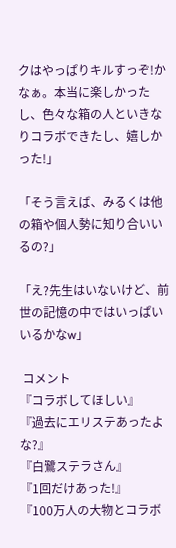クはやっぱりキルすっぞ!かなぁ。本当に楽しかったし、色々な箱の人といきなりコラボできたし、嬉しかった!」

「そう言えば、みるくは他の箱や個人勢に知り合いいるの?」

「え?先生はいないけど、前世の記憶の中ではいっぱいいるかなw」

 コメント
『コラボしてほしい』
『過去にエリステあったよな?』
『白鷺ステラさん』
『1回だけあった!』
『100万人の大物とコラボ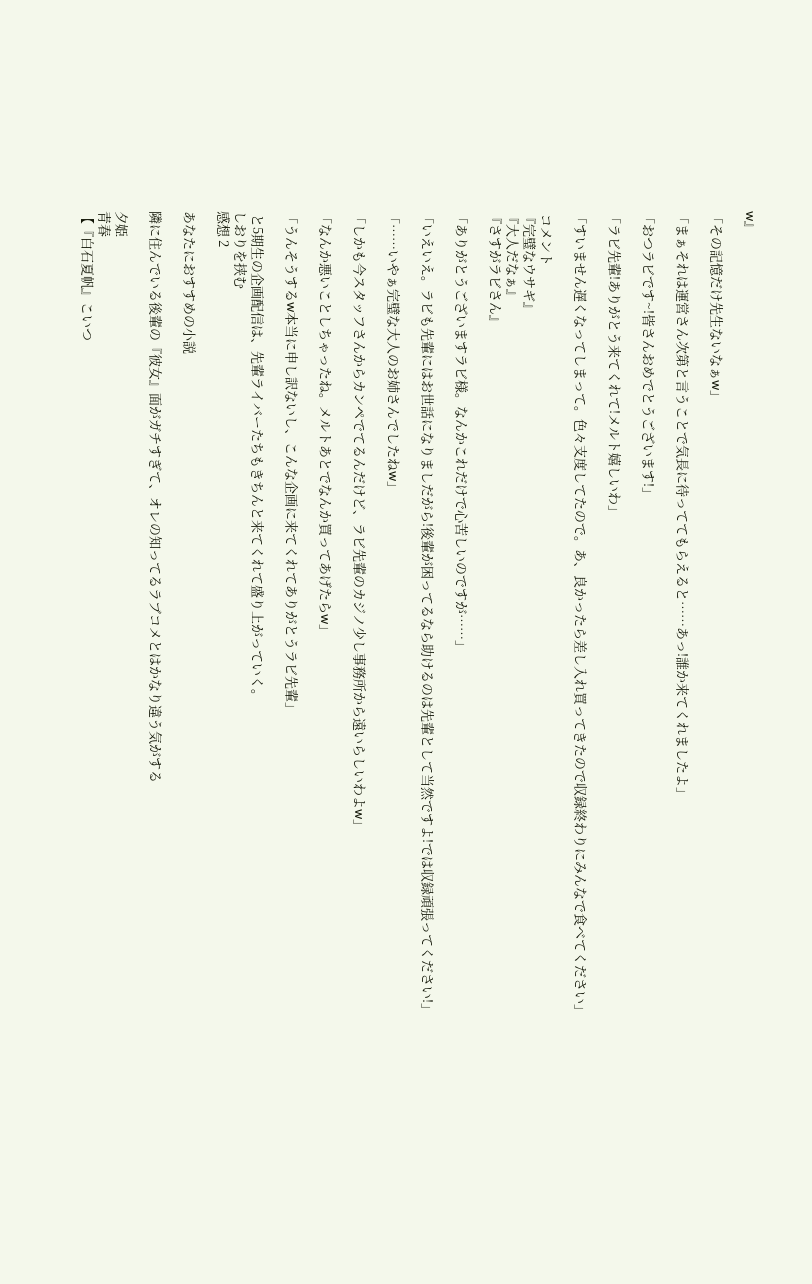w』

「その記憶だけ先生ないなぁw」

「まぁそれは運営さん次第と言うことで気長に待っててもらえると……あっ!誰か来てくれましたよ」

「おつラビです~!皆さんおめでとうございます!」

「ラビ先輩!ありがとう来てくれて!メルト嬉しいわ」

「すいません遅くなってしまって。色々支度してたので。あ、良かったら差し入れ買ってきたので収録終わりにみんなで食べてください」

 コメント
『完璧なウサギ』
『大人だなぁ』
『さすがラビさん』

「ありがとうございますラビ様。なんかこれだけで心苦しいのですが……」

「いえいえ。ラビも先輩にはお世話になりましだがら!後輩が困ってるなら助けるのは先輩として当然ですよ!では収録頑張ってください!」

「……いやぁ完璧な大人のお姉さんでしたねw」

「しかも今スタッフさんからカンペでてるんだけど、ラビ先輩のカジノ少し事務所から遠いらしいわよw」

「なんか悪いことしちゃったね。メルトあとでなんか買ってあげたらw」

「うんそうするw本当に申し訳ないし、こんな企画に来てくれてありがとうラビ先輩」

 と5期生の企画配信は、先輩ライバーたちもきちんと来てくれて盛り上がっていく。
しおりを挟む
感想 2

あなたにおすすめの小説

隣に住んでいる後輩の『彼女』面がガチすぎて、オレの知ってるラブコメとはかなり違う気がする

夕姫
青春
【『白石夏帆』こいつ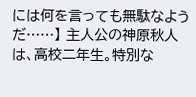には何を言っても無駄なようだ……】 主人公の神原秋人は、高校二年生。特別な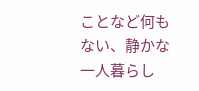ことなど何もない、静かな一人暮らし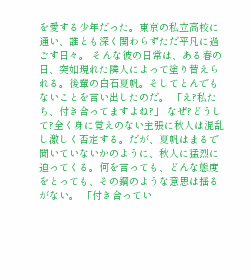を愛する少年だった。東京の私立高校に通い、誰とも深く関わらずただ平凡に過ごす日々。 そんな彼の日常は、ある春の日、突如現れた隣人によって塗り替えられる。後輩の白石夏帆。そしてとんでもないことを言い出したのだ。 「え?私たち、付き合ってますよね?」 なぜ?どうして?全く身に覚えのない主張に秋人は混乱し激しく否定する。だが、夏帆はまるで聞いていないかのように、秋人に猛烈に迫ってくる。何を言っても、どんな態度をとっても、その鋼のような意思は揺るがない。 「付き合ってい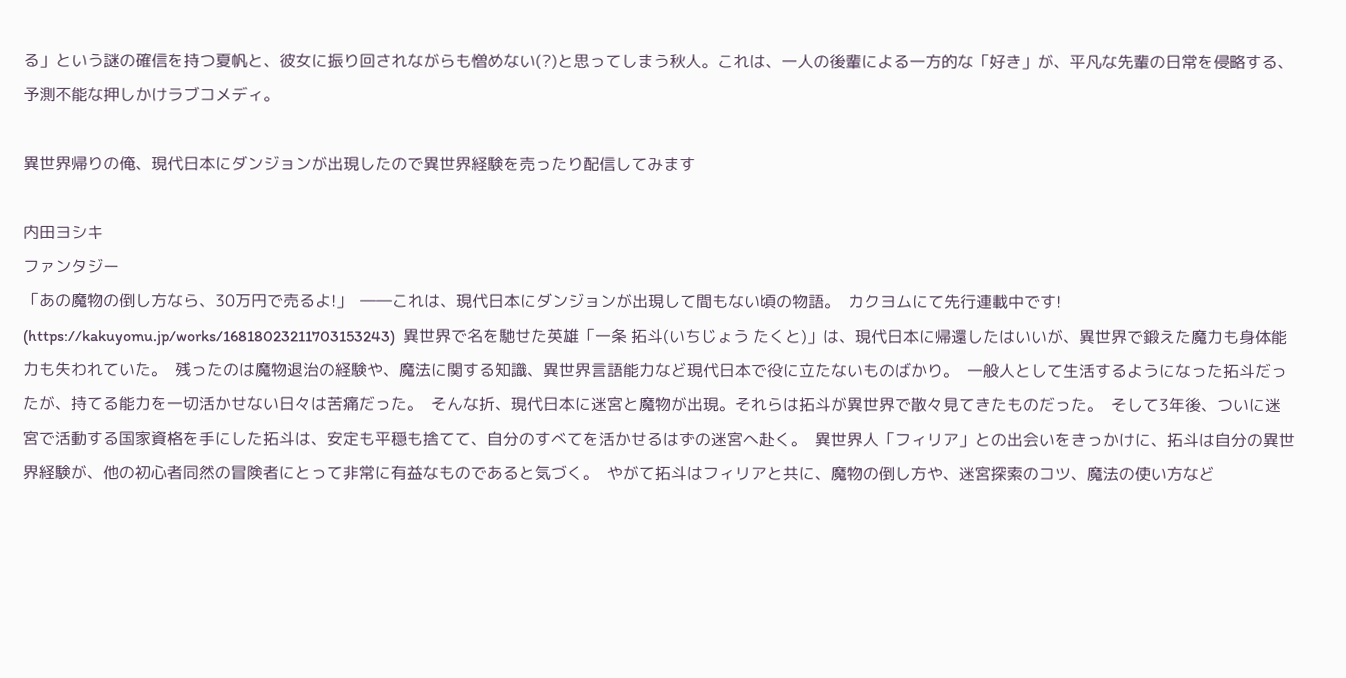る」という謎の確信を持つ夏帆と、彼女に振り回されながらも憎めない(?)と思ってしまう秋人。これは、一人の後輩による一方的な「好き」が、平凡な先輩の日常を侵略する、予測不能な押しかけラブコメディ。

異世界帰りの俺、現代日本にダンジョンが出現したので異世界経験を売ったり配信してみます

内田ヨシキ
ファンタジー
「あの魔物の倒し方なら、30万円で売るよ!」  ――これは、現代日本にダンジョンが出現して間もない頃の物語。  カクヨムにて先行連載中です! (https://kakuyomu.jp/works/16818023211703153243)  異世界で名を馳せた英雄「一条 拓斗(いちじょう たくと)」は、現代日本に帰還したはいいが、異世界で鍛えた魔力も身体能力も失われていた。  残ったのは魔物退治の経験や、魔法に関する知識、異世界言語能力など現代日本で役に立たないものばかり。  一般人として生活するようになった拓斗だったが、持てる能力を一切活かせない日々は苦痛だった。  そんな折、現代日本に迷宮と魔物が出現。それらは拓斗が異世界で散々見てきたものだった。  そして3年後、ついに迷宮で活動する国家資格を手にした拓斗は、安定も平穏も捨てて、自分のすべてを活かせるはずの迷宮へ赴く。  異世界人「フィリア」との出会いをきっかけに、拓斗は自分の異世界経験が、他の初心者同然の冒険者にとって非常に有益なものであると気づく。  やがて拓斗はフィリアと共に、魔物の倒し方や、迷宮探索のコツ、魔法の使い方など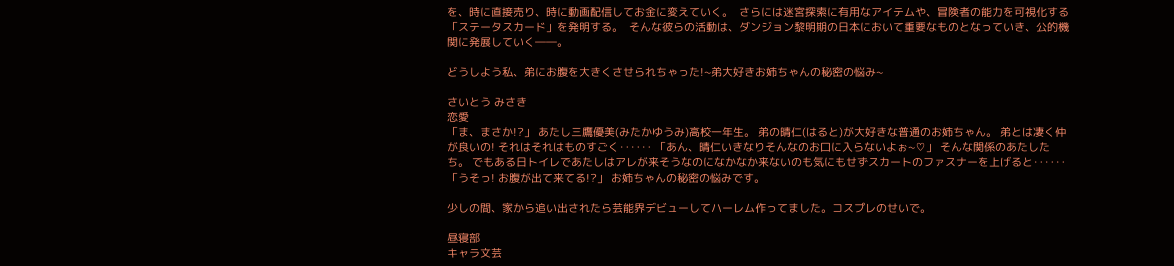を、時に直接売り、時に動画配信してお金に変えていく。  さらには迷宮探索に有用なアイテムや、冒険者の能力を可視化する「ステータスカード」を発明する。  そんな彼らの活動は、ダンジョン黎明期の日本において重要なものとなっていき、公的機関に発展していく――。

どうしよう私、弟にお腹を大きくさせられちゃった!~弟大好きお姉ちゃんの秘密の悩み~

さいとう みさき
恋愛
「ま、まさか!?」 あたし三鷹優美(みたかゆうみ)高校一年生。 弟の晴仁(はると)が大好きな普通のお姉ちゃん。 弟とは凄く仲が良いの! それはそれはものすごく‥‥‥ 「あん、晴仁いきなりそんなのお口に入らないよぉ~♡」 そんな関係のあたしたち。 でもある日トイレであたしはアレが来そうなのになかなか来ないのも気にもせずスカートのファスナーを上げると‥‥‥ 「うそっ! お腹が出て来てる!?」 お姉ちゃんの秘密の悩みです。

少しの間、家から追い出されたら芸能界デビューしてハーレム作ってました。コスプレのせいで。

昼寝部
キャラ文芸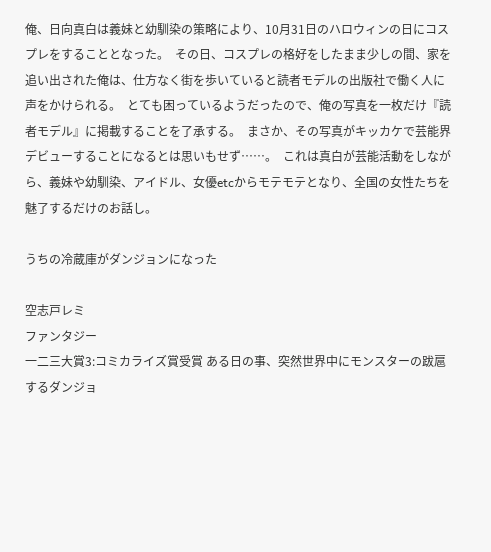俺、日向真白は義妹と幼馴染の策略により、10月31日のハロウィンの日にコスプレをすることとなった。  その日、コスプレの格好をしたまま少しの間、家を追い出された俺は、仕方なく街を歩いていると読者モデルの出版社で働く人に声をかけられる。  とても困っているようだったので、俺の写真を一枚だけ『読者モデル』に掲載することを了承する。  まさか、その写真がキッカケで芸能界デビューすることになるとは思いもせず……。  これは真白が芸能活動をしながら、義妹や幼馴染、アイドル、女優etcからモテモテとなり、全国の女性たちを魅了するだけのお話し。

うちの冷蔵庫がダンジョンになった

空志戸レミ
ファンタジー
一二三大賞3:コミカライズ賞受賞 ある日の事、突然世界中にモンスターの跋扈するダンジョ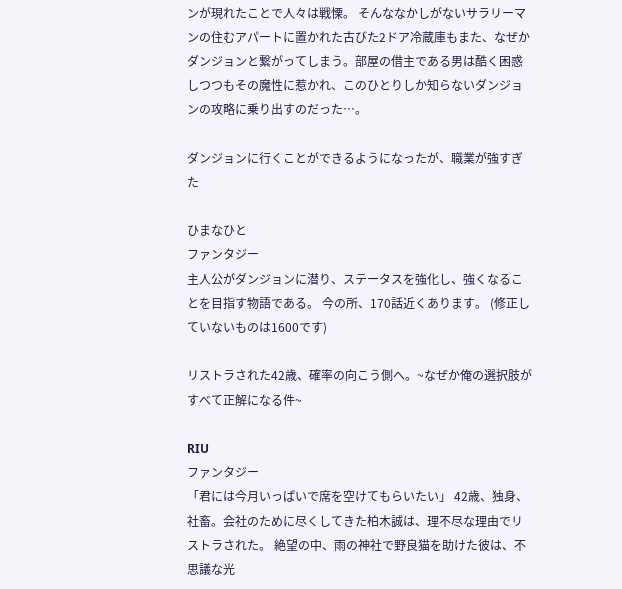ンが現れたことで人々は戦慄。 そんななかしがないサラリーマンの住むアパートに置かれた古びた2ドア冷蔵庫もまた、なぜかダンジョンと繋がってしまう。部屋の借主である男は酷く困惑しつつもその魔性に惹かれ、このひとりしか知らないダンジョンの攻略に乗り出すのだった…。

ダンジョンに行くことができるようになったが、職業が強すぎた

ひまなひと
ファンタジー
主人公がダンジョンに潜り、ステータスを強化し、強くなることを目指す物語である。 今の所、170話近くあります。 (修正していないものは1600です)

リストラされた42歳、確率の向こう側へ。~なぜか俺の選択肢がすべて正解になる件~

RIU
ファンタジー
「君には今月いっぱいで席を空けてもらいたい」 42歳、独身、社畜。会社のために尽くしてきた柏木誠は、理不尽な理由でリストラされた。 絶望の中、雨の神社で野良猫を助けた彼は、不思議な光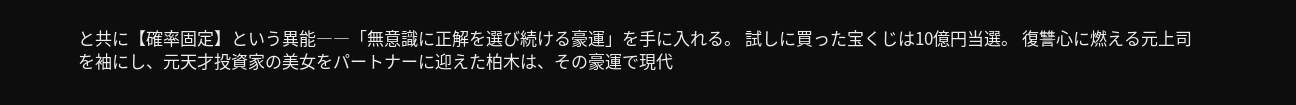と共に【確率固定】という異能――「無意識に正解を選び続ける豪運」を手に入れる。 試しに買った宝くじは10億円当選。 復讐心に燃える元上司を袖にし、元天才投資家の美女をパートナーに迎えた柏木は、その豪運で現代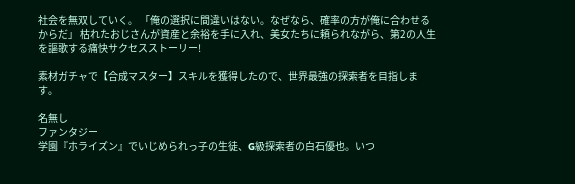社会を無双していく。 「俺の選択に間違いはない。なぜなら、確率の方が俺に合わせるからだ」 枯れたおじさんが資産と余裕を手に入れ、美女たちに頼られながら、第2の人生を謳歌する痛快サクセスストーリー!

素材ガチャで【合成マスター】スキルを獲得したので、世界最強の探索者を目指します。

名無し
ファンタジー
学園『ホライズン』でいじめられっ子の生徒、G級探索者の白石優也。いつ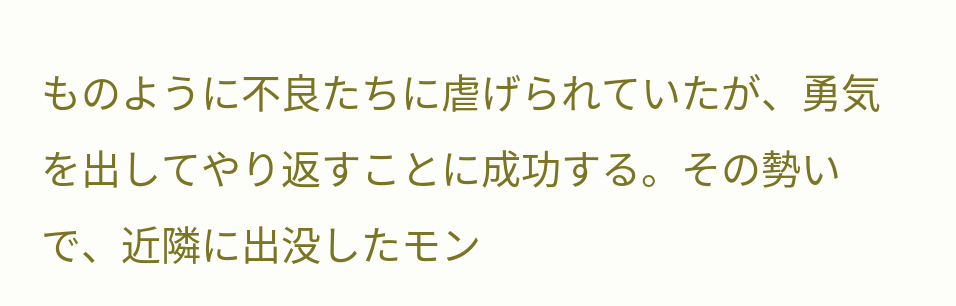ものように不良たちに虐げられていたが、勇気を出してやり返すことに成功する。その勢いで、近隣に出没したモン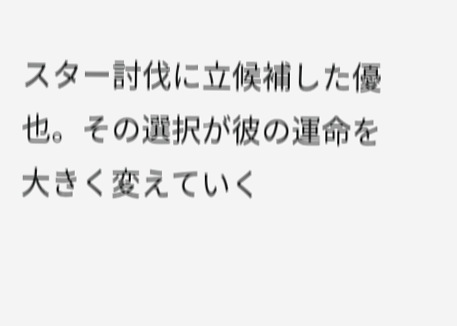スター討伐に立候補した優也。その選択が彼の運命を大きく変えていく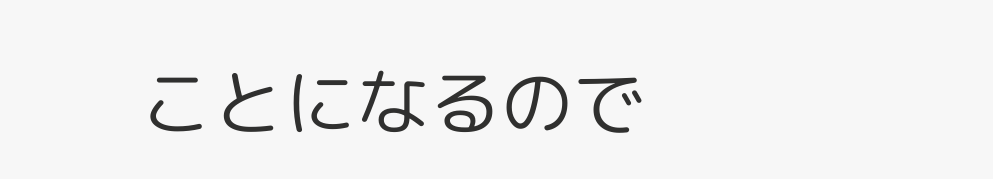ことになるので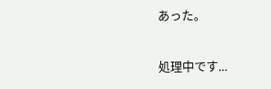あった。

処理中です...